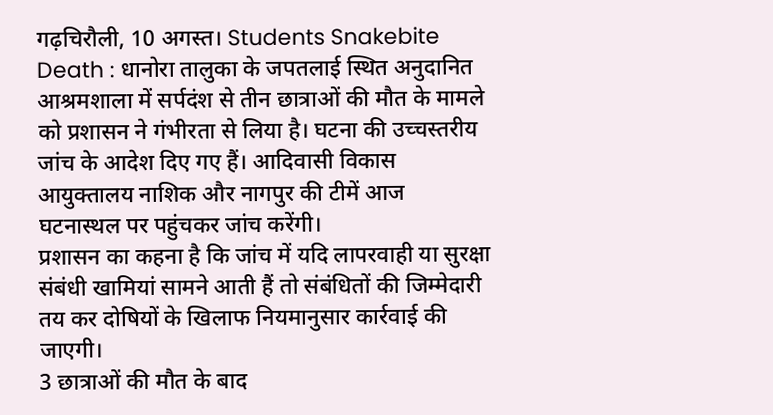गढ़चिरौली, 10 अगस्त। Students Snakebite Death : धानोरा तालुका के जपतलाई स्थित अनुदानित आश्रमशाला में सर्पदंश से तीन छात्राओं की मौत के मामले को प्रशासन ने गंभीरता से लिया है। घटना की उच्चस्तरीय जांच के आदेश दिए गए हैं। आदिवासी विकास आयुक्तालय नाशिक और नागपुर की टीमें आज घटनास्थल पर पहुंचकर जांच करेंगी।
प्रशासन का कहना है कि जांच में यदि लापरवाही या सुरक्षा संबंधी खामियां सामने आती हैं तो संबंधितों की जिम्मेदारी तय कर दोषियों के खिलाफ नियमानुसार कार्रवाई की जाएगी।
3 छात्राओं की मौत के बाद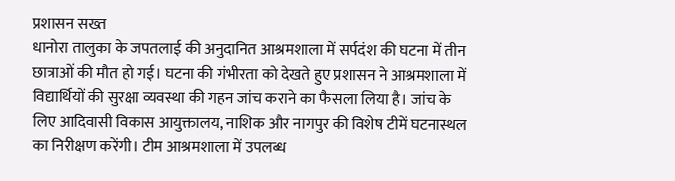प्रशासन सख्त
धानोरा तालुका के जपतलाई की अनुदानित आश्रमशाला में सर्पदंश की घटना में तीन छात्राओं की मौत हो गई। घटना की गंभीरता को देखते हुए प्रशासन ने आश्रमशाला में विद्यार्थियों की सुरक्षा व्यवस्था की गहन जांच कराने का फैसला लिया है। जांच के लिए आदिवासी विकास आयुक्तालय, नाशिक और नागपुर की विशेष टीमें घटनास्थल का निरीक्षण करेंगी। टीम आश्रमशाला में उपलब्ध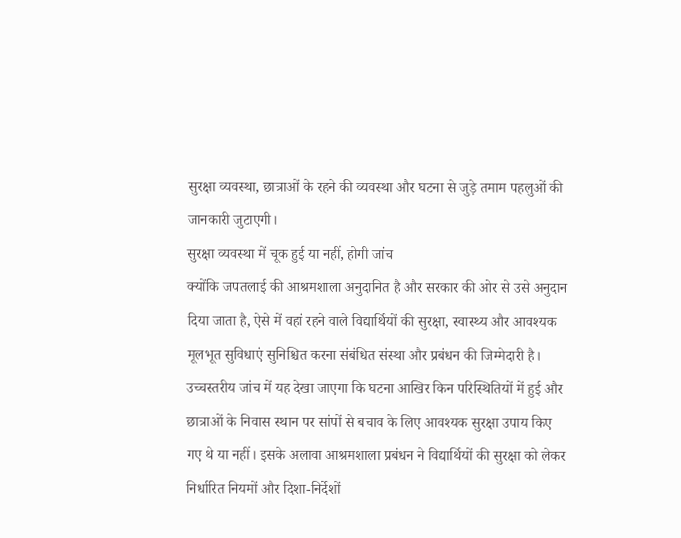सुरक्षा व्यवस्था, छात्राओं के रहने की व्यवस्था और घटना से जुड़े तमाम पहलुओं की जानकारी जुटाएगी।
सुरक्षा व्यवस्था में चूक हुई या नहीं, होगी जांच
क्योंकि जपतलाई की आश्रमशाला अनुदानित है और सरकार की ओर से उसे अनुदान दिया जाता है, ऐसे में वहां रहने वाले विद्यार्थियों की सुरक्षा, स्वास्थ्य और आवश्यक मूलभूत सुविधाएं सुनिश्चित करना संबंधित संस्था और प्रबंधन की जिम्मेदारी है।
उच्चस्तरीय जांच में यह देखा जाएगा कि घटना आखिर किन परिस्थितियों में हुई और छात्राओं के निवास स्थान पर सांपों से बचाव के लिए आवश्यक सुरक्षा उपाय किए गए थे या नहीं। इसके अलावा आश्रमशाला प्रबंधन ने विद्यार्थियों की सुरक्षा को लेकर निर्धारित नियमों और दिशा-निर्देशों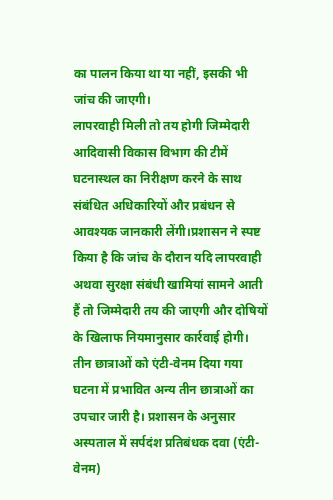का पालन किया था या नहीं, इसकी भी जांच की जाएगी।
लापरवाही मिली तो तय होगी जिम्मेदारी
आदिवासी विकास विभाग की टीमें घटनास्थल का निरीक्षण करने के साथ संबंधित अधिकारियों और प्रबंधन से आवश्यक जानकारी लेंगी।प्रशासन ने स्पष्ट किया है कि जांच के दौरान यदि लापरवाही अथवा सुरक्षा संबंधी खामियां सामने आती हैं तो जिम्मेदारी तय की जाएगी और दोषियों के खिलाफ नियमानुसार कार्रवाई होगी।
तीन छात्राओं को एंटी-वेनम दिया गया
घटना में प्रभावित अन्य तीन छात्राओं का उपचार जारी है। प्रशासन के अनुसार अस्पताल में सर्पदंश प्रतिबंधक दवा (एंटी-वेनम)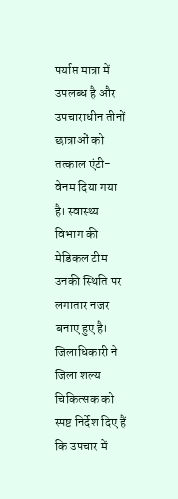पर्याप्त मात्रा में उपलब्ध है और उपचाराधीन तीनों छात्राओं को तत्काल एंटी-वेनम दिया गया है। स्वास्थ्य विभाग की मेडिकल टीम उनकी स्थिति पर लगातार नजर बनाए हुए है।
जिलाधिकारी ने जिला शल्य चिकित्सक को स्पष्ट निर्देश दिए हैं कि उपचार में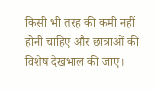किसी भी तरह की कमी नहीं होनी चाहिए और छात्राओं की विशेष देखभाल की जाए।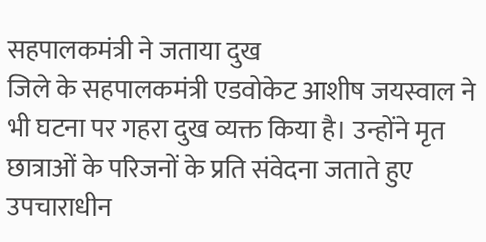सहपालकमंत्री ने जताया दुख
जिले के सहपालकमंत्री एडवोकेट आशीष जयस्वाल ने भी घटना पर गहरा दुख व्यक्त किया है। उन्होंने मृत छात्राओं के परिजनों के प्रति संवेदना जताते हुए उपचाराधीन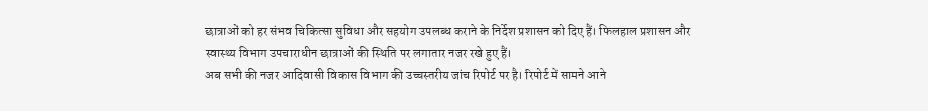छात्राओं को हर संभव चिकित्सा सुविधा और सहयोग उपलब्ध कराने के निर्देश प्रशासन को दिए हैं। फिलहाल प्रशासन और स्वास्थ्य विभाग उपचाराधीन छात्राओं की स्थिति पर लगातार नजर रखे हुए हैं।
अब सभी की नजर आदिवासी विकास विभाग की उच्चस्तरीय जांच रिपोर्ट पर है। रिपोर्ट में सामने आने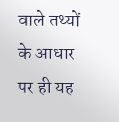वाले तथ्यों के आधार पर ही यह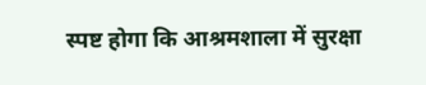स्पष्ट होगा कि आश्रमशाला में सुरक्षा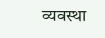व्यवस्था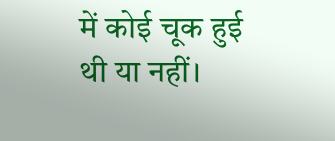में कोई चूक हुई थी या नहीं।